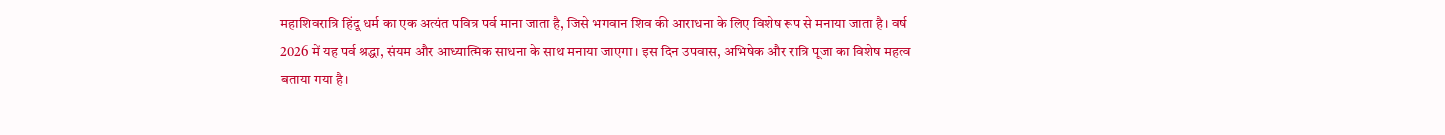महाशिवरात्रि हिंदू धर्म का एक अत्यंत पवित्र पर्व माना जाता है, जिसे भगवान शिव की आराधना के लिए विशेष रूप से मनाया जाता है। वर्ष 2026 में यह पर्व श्रद्धा, संयम और आध्यात्मिक साधना के साथ मनाया जाएगा। इस दिन उपवास, अभिषेक और रात्रि पूजा का विशेष महत्व बताया गया है।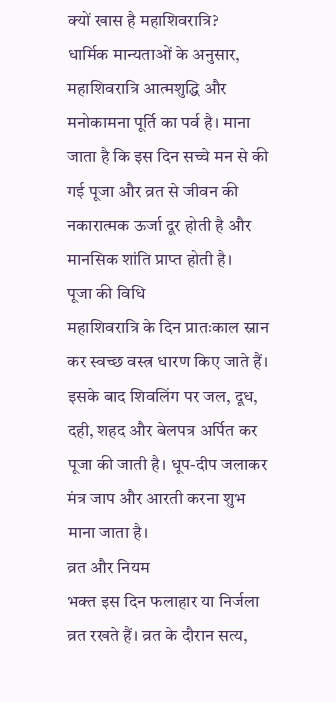क्यों खास है महाशिवरात्रि?
धार्मिक मान्यताओं के अनुसार, महाशिवरात्रि आत्मशुद्धि और मनोकामना पूर्ति का पर्व है। माना जाता है कि इस दिन सच्चे मन से की गई पूजा और व्रत से जीवन की नकारात्मक ऊर्जा दूर होती है और मानसिक शांति प्राप्त होती है।
पूजा की विधि
महाशिवरात्रि के दिन प्रातःकाल स्नान कर स्वच्छ वस्त्र धारण किए जाते हैं। इसके बाद शिवलिंग पर जल, दूध, दही, शहद और बेलपत्र अर्पित कर पूजा की जाती है। धूप-दीप जलाकर मंत्र जाप और आरती करना शुभ माना जाता है।
व्रत और नियम
भक्त इस दिन फलाहार या निर्जला व्रत रखते हैं। व्रत के दौरान सत्य,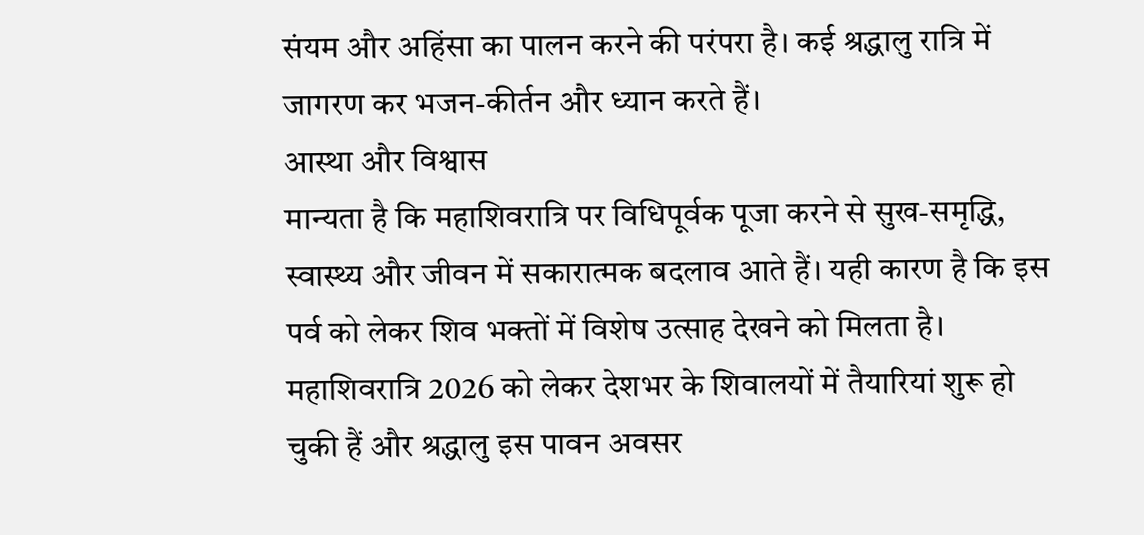संयम और अहिंसा का पालन करने की परंपरा है। कई श्रद्धालु रात्रि में जागरण कर भजन-कीर्तन और ध्यान करते हैं।
आस्था और विश्वास
मान्यता है कि महाशिवरात्रि पर विधिपूर्वक पूजा करने से सुख-समृद्धि, स्वास्थ्य और जीवन में सकारात्मक बदलाव आते हैं। यही कारण है कि इस पर्व को लेकर शिव भक्तों में विशेष उत्साह देखने को मिलता है।
महाशिवरात्रि 2026 को लेकर देशभर के शिवालयों में तैयारियां शुरू हो चुकी हैं और श्रद्धालु इस पावन अवसर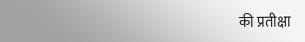की प्रतीक्षा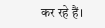कर रहे हैं।